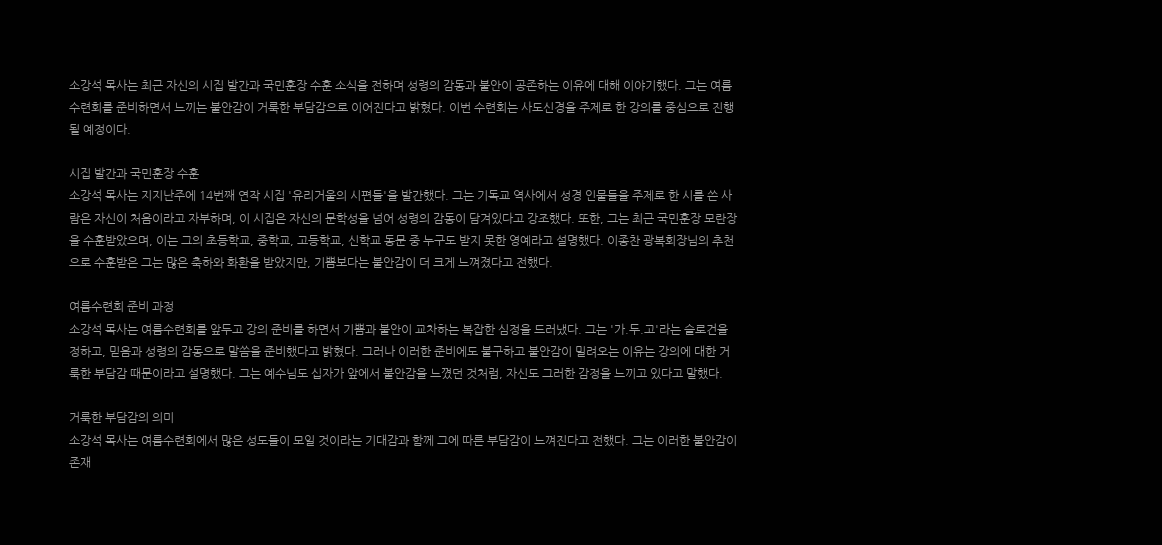소강석 목사는 최근 자신의 시집 발간과 국민훈장 수훈 소식을 전하며 성령의 감동과 불안이 공존하는 이유에 대해 이야기했다. 그는 여름수련회를 준비하면서 느끼는 불안감이 거룩한 부담감으로 이어진다고 밝혔다. 이번 수련회는 사도신경을 주제로 한 강의를 중심으로 진행될 예정이다.

시집 발간과 국민훈장 수훈
소강석 목사는 지지난주에 14번째 연작 시집 '유리거울의 시편들'을 발간했다. 그는 기독교 역사에서 성경 인물들을 주제로 한 시를 쓴 사람은 자신이 처음이라고 자부하며, 이 시집은 자신의 문학성을 넘어 성령의 감동이 담겨있다고 강조했다. 또한, 그는 최근 국민훈장 모란장을 수훈받았으며, 이는 그의 초등학교, 중학교, 고등학교, 신학교 동문 중 누구도 받지 못한 영예라고 설명했다. 이종찬 광복회장님의 추천으로 수훈받은 그는 많은 축하와 화환을 받았지만, 기쁨보다는 불안감이 더 크게 느껴졌다고 전했다.

여름수련회 준비 과정
소강석 목사는 여름수련회를 앞두고 강의 준비를 하면서 기쁨과 불안이 교차하는 복잡한 심정을 드러냈다. 그는 '가.두.고'라는 슬로건을 정하고, 믿음과 성령의 감동으로 말씀을 준비했다고 밝혔다. 그러나 이러한 준비에도 불구하고 불안감이 밀려오는 이유는 강의에 대한 거룩한 부담감 때문이라고 설명했다. 그는 예수님도 십자가 앞에서 불안감을 느꼈던 것처럼, 자신도 그러한 감정을 느끼고 있다고 말했다.

거룩한 부담감의 의미
소강석 목사는 여름수련회에서 많은 성도들이 모일 것이라는 기대감과 함께 그에 따른 부담감이 느껴진다고 전했다. 그는 이러한 불안감이 존재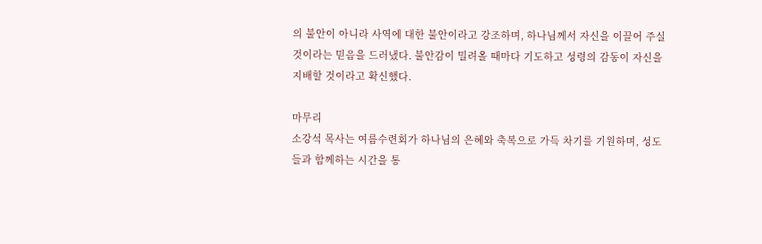의 불안이 아니라 사역에 대한 불안이라고 강조하며, 하나님께서 자신을 이끌어 주실 것이라는 믿음을 드러냈다. 불안감이 밀려올 때마다 기도하고 성령의 감동이 자신을 지배할 것이라고 확신했다.

마무리
소강석 목사는 여름수련회가 하나님의 은혜와 축복으로 가득 차기를 기원하며, 성도들과 함께하는 시간을 통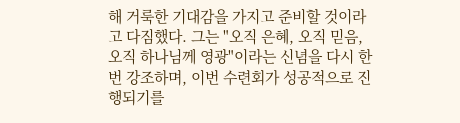해 거룩한 기대감을 가지고 준비할 것이라고 다짐했다. 그는 "오직 은혜, 오직 믿음, 오직 하나님께 영광"이라는 신념을 다시 한번 강조하며, 이번 수련회가 성공적으로 진행되기를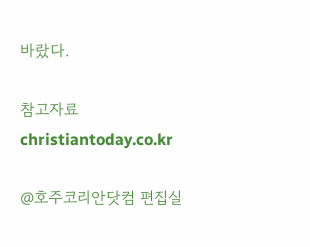바랐다.

참고자료
christiantoday.co.kr

@호주코리안닷컴 편집실